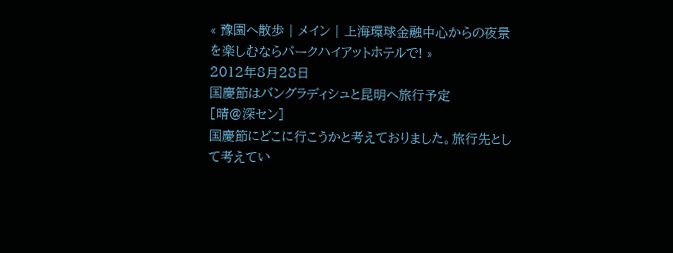« 豫園へ散歩 | メイン | 上海環球金融中心からの夜景を楽しむならパークハイアットホテルで! »
2012年8月28日
国慶節はバングラディシュと昆明へ旅行予定
[晴@深セン]
国慶節にどこに行こうかと考えておりました。旅行先として考えてい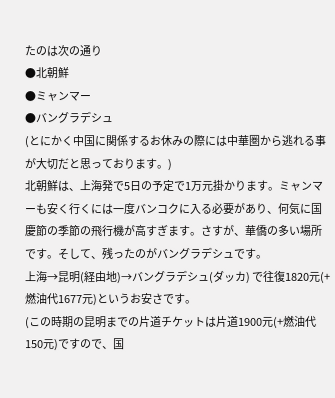たのは次の通り
●北朝鮮
●ミャンマー
●バングラデシュ
(とにかく中国に関係するお休みの際には中華圏から逃れる事が大切だと思っております。)
北朝鮮は、上海発で5日の予定で1万元掛かります。ミャンマーも安く行くには一度バンコクに入る必要があり、何気に国慶節の季節の飛行機が高すぎます。さすが、華僑の多い場所です。そして、残ったのがバングラデシュです。
上海→昆明(経由地)→バングラデシュ(ダッカ) で往復1820元(+燃油代1677元)というお安さです。
(この時期の昆明までの片道チケットは片道1900元(+燃油代150元)ですので、国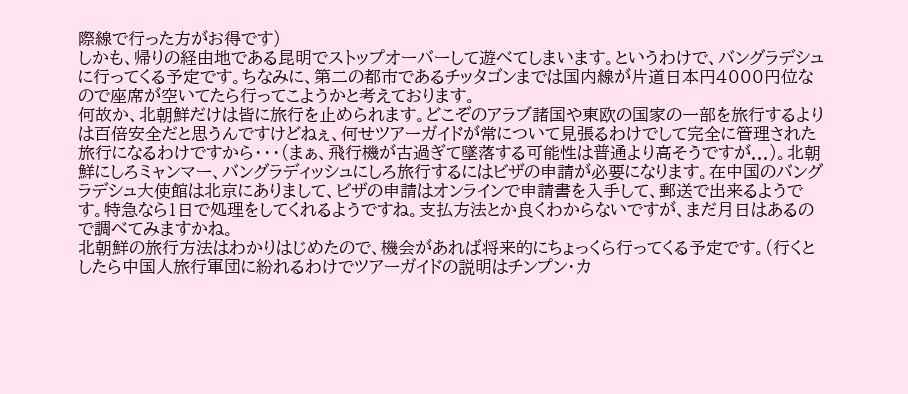際線で行った方がお得です)
しかも、帰りの経由地である昆明でストップオーバーして遊べてしまいます。というわけで、バングラデシュに行ってくる予定です。ちなみに、第二の都市であるチッタゴンまでは国内線が片道日本円4000円位なので座席が空いてたら行ってこようかと考えております。
何故か、北朝鮮だけは皆に旅行を止められます。どこぞのアラブ諸国や東欧の国家の一部を旅行するよりは百倍安全だと思うんですけどねぇ、何せツアーガイドが常について見張るわけでして完全に管理された旅行になるわけですから・・・(まぁ、飛行機が古過ぎて墜落する可能性は普通より高そうですが...)。北朝鮮にしろミャンマー、バングラディッシュにしろ旅行するにはビザの申請が必要になります。在中国のバングラデシュ大使館は北京にありまして、ビザの申請はオンラインで申請書を入手して、郵送で出来るようです。特急なら1日で処理をしてくれるようですね。支払方法とか良くわからないですが、まだ月日はあるので調べてみますかね。
北朝鮮の旅行方法はわかりはじめたので、機会があれば将来的にちょっくら行ってくる予定です。(行くとしたら中国人旅行軍団に紛れるわけでツアーガイドの説明はチンプン・カ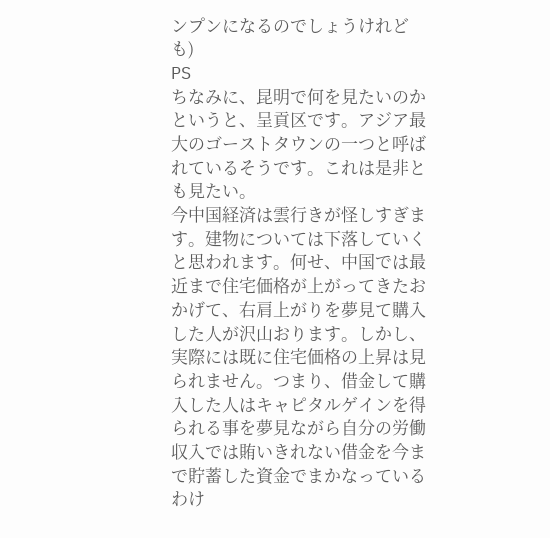ンプンになるのでしょうけれども)
PS
ちなみに、昆明で何を見たいのかというと、呈貢区です。アジア最大のゴーストタウンの一つと呼ばれているそうです。これは是非とも見たい。
今中国経済は雲行きが怪しすぎます。建物については下落していくと思われます。何せ、中国では最近まで住宅価格が上がってきたおかげて、右肩上がりを夢見て購入した人が沢山おります。しかし、実際には既に住宅価格の上昇は見られません。つまり、借金して購入した人はキャピタルゲインを得られる事を夢見ながら自分の労働収入では賄いきれない借金を今まで貯蓄した資金でまかなっているわけ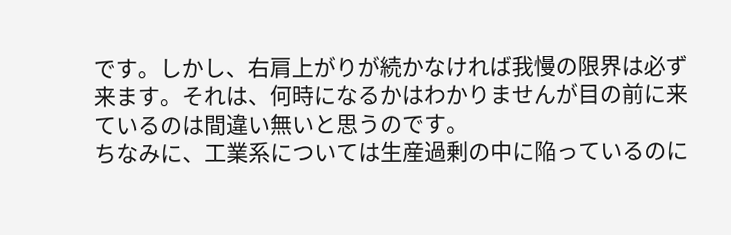です。しかし、右肩上がりが続かなければ我慢の限界は必ず来ます。それは、何時になるかはわかりませんが目の前に来ているのは間違い無いと思うのです。
ちなみに、工業系については生産過剰の中に陥っているのに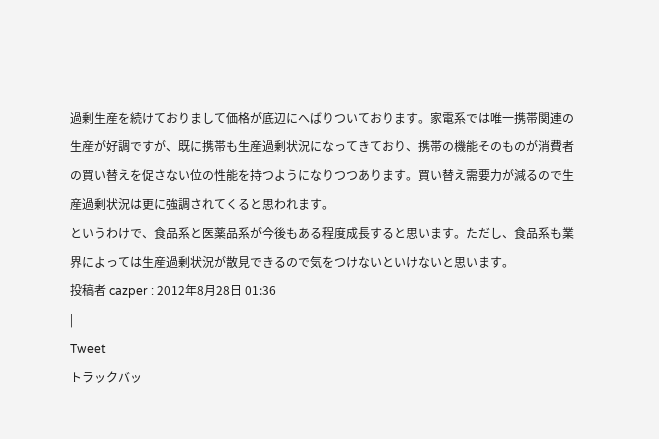過剰生産を続けておりまして価格が底辺にへばりついております。家電系では唯一携帯関連の生産が好調ですが、既に携帯も生産過剰状況になってきており、携帯の機能そのものが消費者の買い替えを促さない位の性能を持つようになりつつあります。買い替え需要力が減るので生産過剰状況は更に強調されてくると思われます。
というわけで、食品系と医薬品系が今後もある程度成長すると思います。ただし、食品系も業界によっては生産過剰状況が散見できるので気をつけないといけないと思います。
投稿者 cazper : 2012年8月28日 01:36
|
Tweet
トラックバッ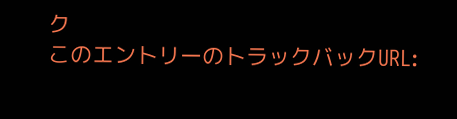ク
このエントリーのトラックバックURL: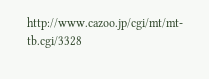http://www.cazoo.jp/cgi/mt/mt-tb.cgi/3328